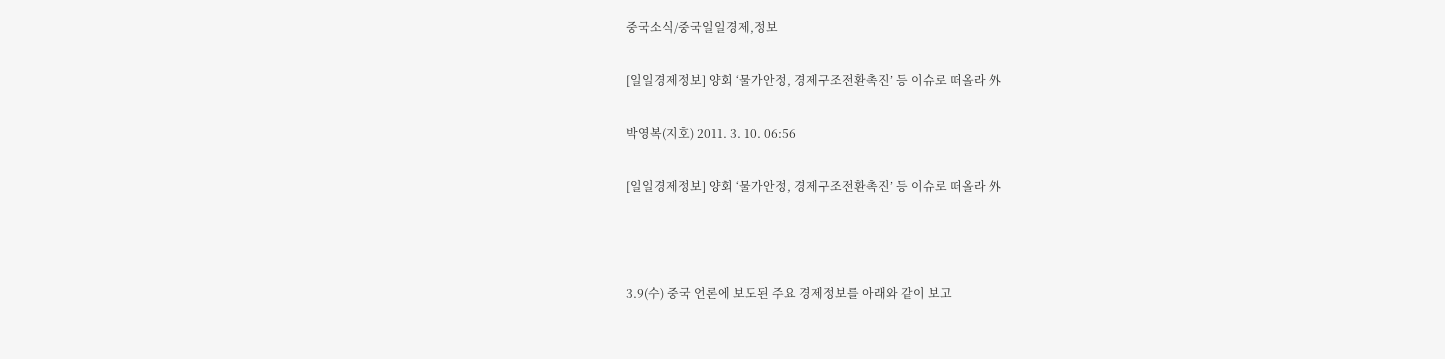중국소식/중국일일경제,정보

[일일경제정보] 양회 ‘물가안정, 경제구조전환촉진’ 등 이슈로 떠올라 外

박영복(지호) 2011. 3. 10. 06:56

[일일경제정보] 양회 ‘물가안정, 경제구조전환촉진’ 등 이슈로 떠올라 外



3.9(수) 중국 언론에 보도된 주요 경제정보를 아래와 같이 보고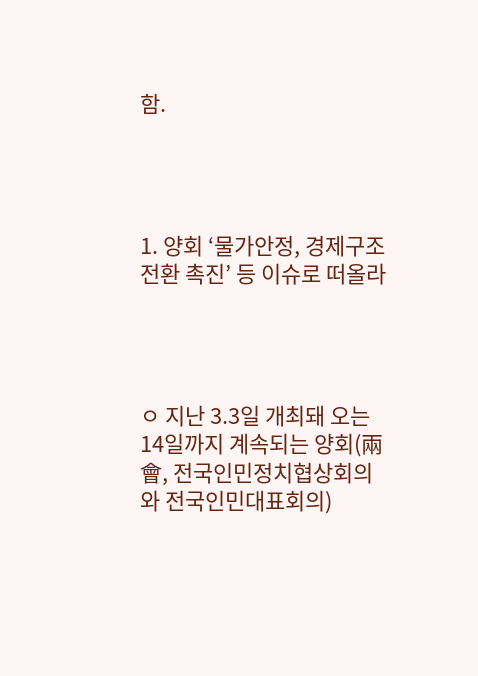함.




1. 양회 ‘물가안정, 경제구조전환 촉진’ 등 이슈로 떠올라




ㅇ 지난 3.3일 개최돼 오는 14일까지 계속되는 양회(兩會, 전국인민정치협상회의와 전국인민대표회의)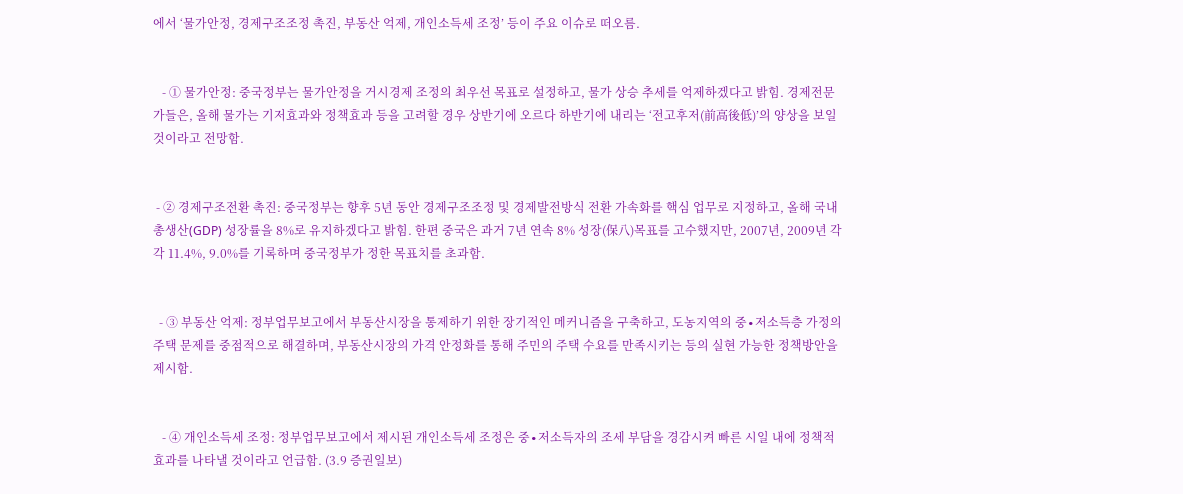에서 ‘물가안정, 경제구조조정 촉진, 부동산 억제, 개인소득세 조정’ 등이 주요 이슈로 떠오름.


   - ① 물가안정: 중국정부는 물가안정을 거시경제 조정의 최우선 목표로 설정하고, 물가 상승 추세를 억제하겠다고 밝힘. 경제전문가들은, 올해 물가는 기저효과와 정책효과 등을 고려할 경우 상반기에 오르다 하반기에 내리는 ‘전고후저(前高後低)’의 양상을 보일 것이라고 전망함.


 - ② 경제구조전환 촉진: 중국정부는 향후 5년 동안 경제구조조정 및 경제발전방식 전환 가속화를 핵심 업무로 지정하고, 올해 국내총생산(GDP) 성장률을 8%로 유지하겠다고 밝힘. 한편 중국은 과거 7년 연속 8% 성장(保八)목표를 고수했지만, 2007년, 2009년 각각 11.4%, 9.0%를 기록하며 중국정부가 정한 목표치를 초과함.


  - ③ 부동산 억제: 정부업무보고에서 부동산시장을 통제하기 위한 장기적인 메커니즘을 구축하고, 도농지역의 중∙저소득층 가정의 주택 문제를 중점적으로 해결하며, 부동산시장의 가격 안정화를 통해 주민의 주택 수요를 만족시키는 등의 실현 가능한 정책방안을 제시함.


   - ④ 개인소득세 조정: 정부업무보고에서 제시된 개인소득세 조정은 중∙저소득자의 조세 부담을 경감시켜 빠른 시일 내에 정책적 효과를 나타낼 것이라고 언급함. (3.9 증권일보)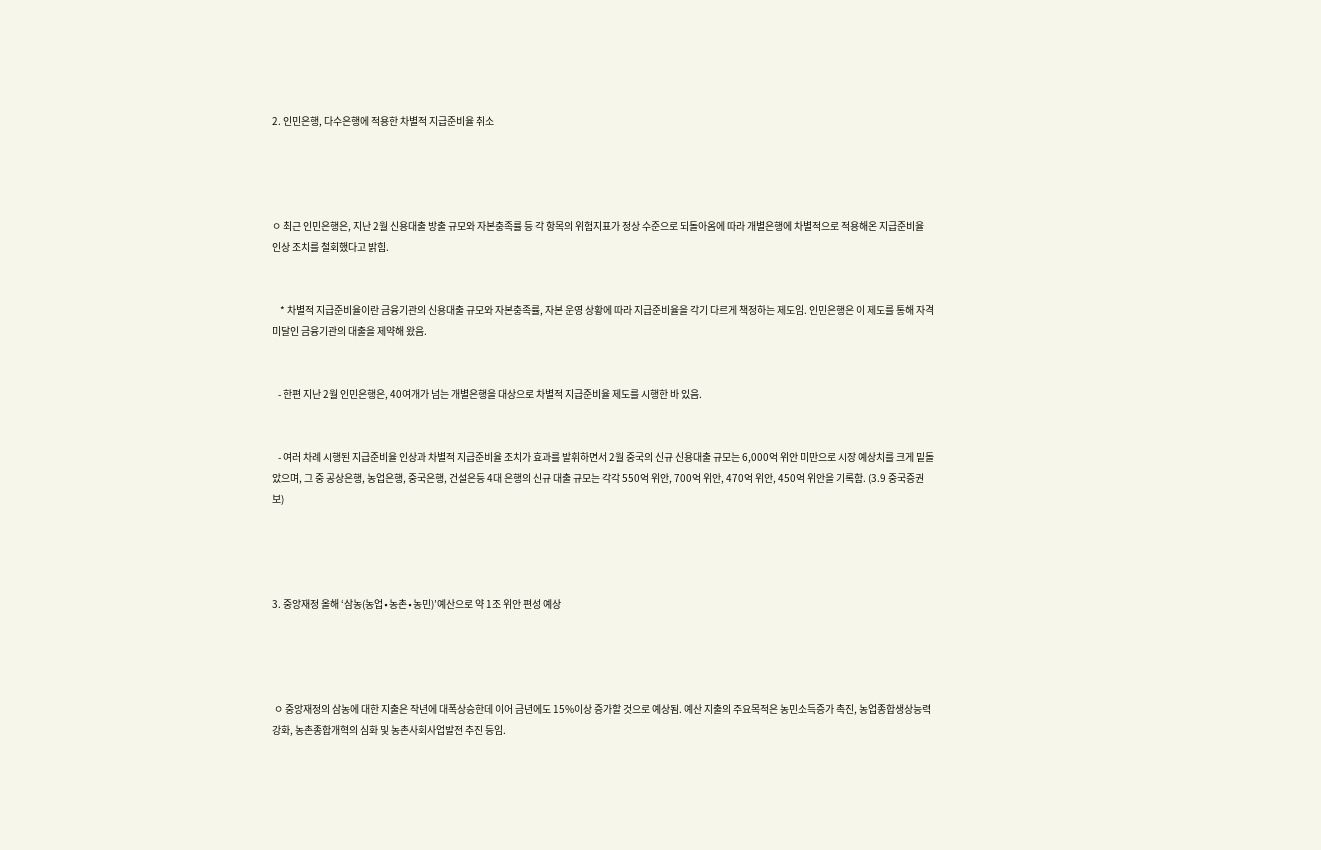2. 인민은행, 다수은행에 적용한 차별적 지급준비율 취소




ㅇ 최근 인민은행은, 지난 2월 신용대출 방출 규모와 자본충족률 등 각 항목의 위험지표가 정상 수준으로 되돌아옴에 따라 개별은행에 차별적으로 적용해온 지급준비율 인상 조치를 철회했다고 밝힘.


    * 차별적 지급준비율이란 금융기관의 신용대출 규모와 자본충족률, 자본 운영 상황에 따라 지급준비율을 각기 다르게 책정하는 제도임. 인민은행은 이 제도를 통해 자격미달인 금융기관의 대출을 제약해 왔음.


   - 한편 지난 2월 인민은행은, 40여개가 넘는 개별은행을 대상으로 차별적 지급준비율 제도를 시행한 바 있음.


   - 여러 차례 시행된 지급준비율 인상과 차별적 지급준비율 조치가 효과를 발휘하면서 2월 중국의 신규 신용대출 규모는 6,000억 위안 미만으로 시장 예상치를 크게 밑돌았으며, 그 중 공상은행, 농업은행, 중국은행, 건설은등 4대 은행의 신규 대출 규모는 각각 550억 위안, 700억 위안, 470억 위안, 450억 위안을 기록함. (3.9 중국증권보)




3. 중앙재정 올해 ‘삼농(농업∙농촌∙농민)’예산으로 약 1조 위안 편성 예상




 ㅇ 중앙재정의 삼농에 대한 지출은 작년에 대폭상승한데 이어 금년에도 15%이상 증가할 것으로 예상됨. 예산 지출의 주요목적은 농민소득증가 촉진, 농업종합생상능력 강화, 농촌종합개혁의 심화 및 농촌사회사업발전 추진 등임.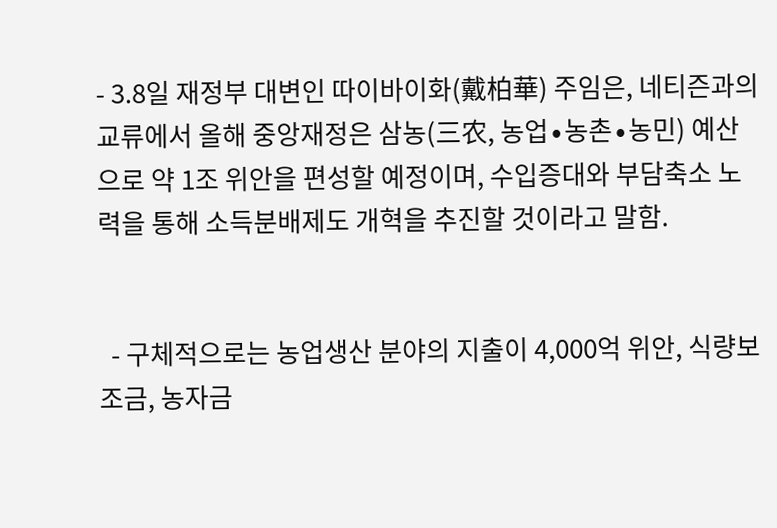- 3.8일 재정부 대변인 따이바이화(戴柏華) 주임은, 네티즌과의 교류에서 올해 중앙재정은 삼농(三农, 농업∙농촌∙농민) 예산으로 약 1조 위안을 편성할 예정이며, 수입증대와 부담축소 노력을 통해 소득분배제도 개혁을 추진할 것이라고 말함.


  - 구체적으로는 농업생산 분야의 지출이 4,000억 위안, 식량보조금, 농자금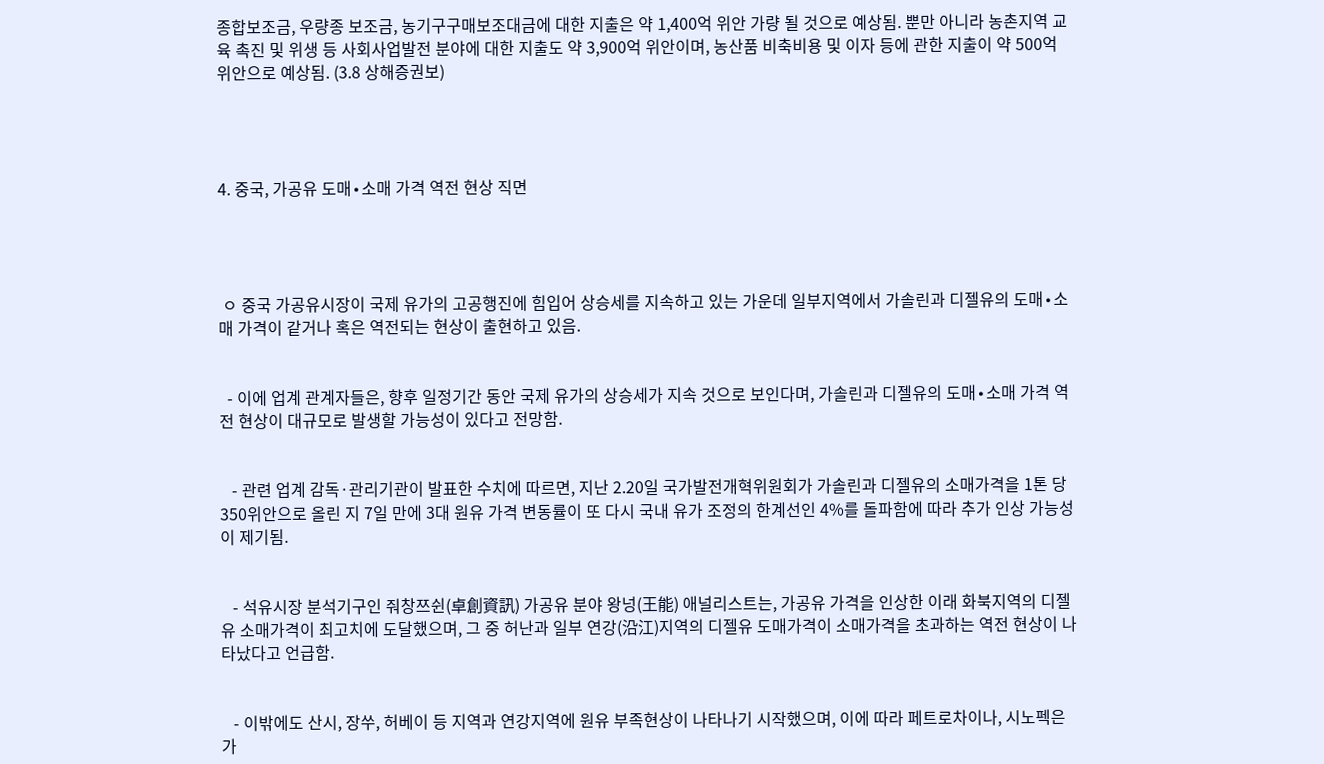종합보조금, 우량종 보조금, 농기구구매보조대금에 대한 지출은 약 1,400억 위안 가량 될 것으로 예상됨. 뿐만 아니라 농촌지역 교육 촉진 및 위생 등 사회사업발전 분야에 대한 지출도 약 3,900억 위안이며, 농산품 비축비용 및 이자 등에 관한 지출이 약 500억 위안으로 예상됨. (3.8 상해증권보)




4. 중국, 가공유 도매∙소매 가격 역전 현상 직면




 ㅇ 중국 가공유시장이 국제 유가의 고공행진에 힘입어 상승세를 지속하고 있는 가운데 일부지역에서 가솔린과 디젤유의 도매∙소매 가격이 같거나 혹은 역전되는 현상이 출현하고 있음.


  - 이에 업계 관계자들은, 향후 일정기간 동안 국제 유가의 상승세가 지속 것으로 보인다며, 가솔린과 디젤유의 도매∙소매 가격 역전 현상이 대규모로 발생할 가능성이 있다고 전망함.


   - 관련 업계 감독·관리기관이 발표한 수치에 따르면, 지난 2.20일 국가발전개혁위원회가 가솔린과 디젤유의 소매가격을 1톤 당 350위안으로 올린 지 7일 만에 3대 원유 가격 변동률이 또 다시 국내 유가 조정의 한계선인 4%를 돌파함에 따라 추가 인상 가능성이 제기됨.


   - 석유시장 분석기구인 줘창쯔쉰(卓創資訊) 가공유 분야 왕넝(王能) 애널리스트는, 가공유 가격을 인상한 이래 화북지역의 디젤유 소매가격이 최고치에 도달했으며, 그 중 허난과 일부 연강(沿江)지역의 디젤유 도매가격이 소매가격을 초과하는 역전 현상이 나타났다고 언급함.


   - 이밖에도 산시, 장쑤, 허베이 등 지역과 연강지역에 원유 부족현상이 나타나기 시작했으며, 이에 따라 페트로차이나, 시노펙은 가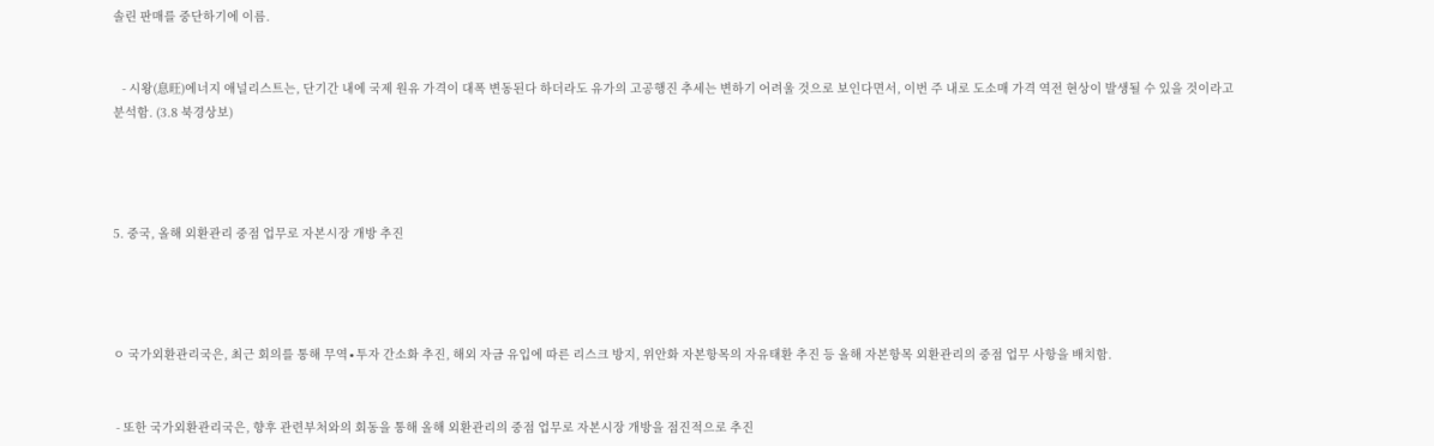솔린 판매를 중단하기에 이름.


   - 시왕(息旺)에너지 애널리스트는, 단기간 내에 국제 원유 가격이 대폭 변동된다 하더라도 유가의 고공행진 추세는 변하기 어려울 것으로 보인다면서, 이번 주 내로 도소매 가격 역전 현상이 발생될 수 있을 것이라고 분석함. (3.8 북경상보)




5. 중국, 올해 외환관리 중점 업무로 자본시장 개방 추진




ㅇ 국가외환관리국은, 최근 회의를 통해 무역∙투자 간소화 추진, 해외 자금 유입에 따른 리스크 방지, 위안화 자본항목의 자유태환 추진 등 올해 자본항목 외환관리의 중점 업무 사항을 배치함.


 - 또한 국가외환관리국은, 향후 관련부처와의 회동을 통해 올해 외환관리의 중점 업무로 자본시장 개방을 점진적으로 추진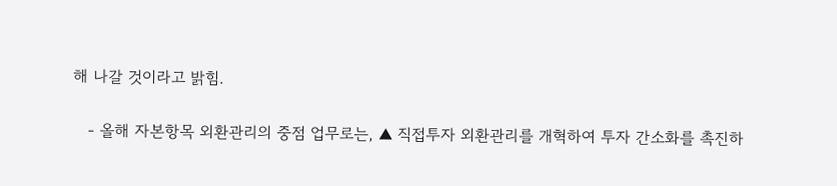해 나갈 것이라고 밝힘.


   - 올해 자본항목 외환관리의 중점 업무로는, ▲ 직접투자 외환관리를 개혁하여 투자 간소화를 촉진하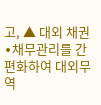고, ▲ 대외 채권∙채무관리를 간편화하여 대외무역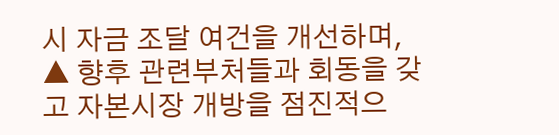시 자금 조달 여건을 개선하며, ▲ 향후 관련부처들과 회동을 갖고 자본시장 개방을 점진적으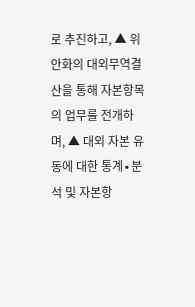로 추진하고, ▲ 위안화의 대외무역결산을 통해 자본항목의 업무를 전개하며, ▲ 대외 자본 유동에 대한 통계∙분석 및 자본항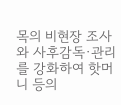목의 비현장 조사와 사후감독∙관리를 강화하여 핫머니 등의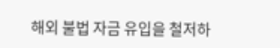해외 불법 자금 유입을 철저하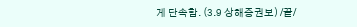게 단속함. (3.9 상해증권보) /끝/